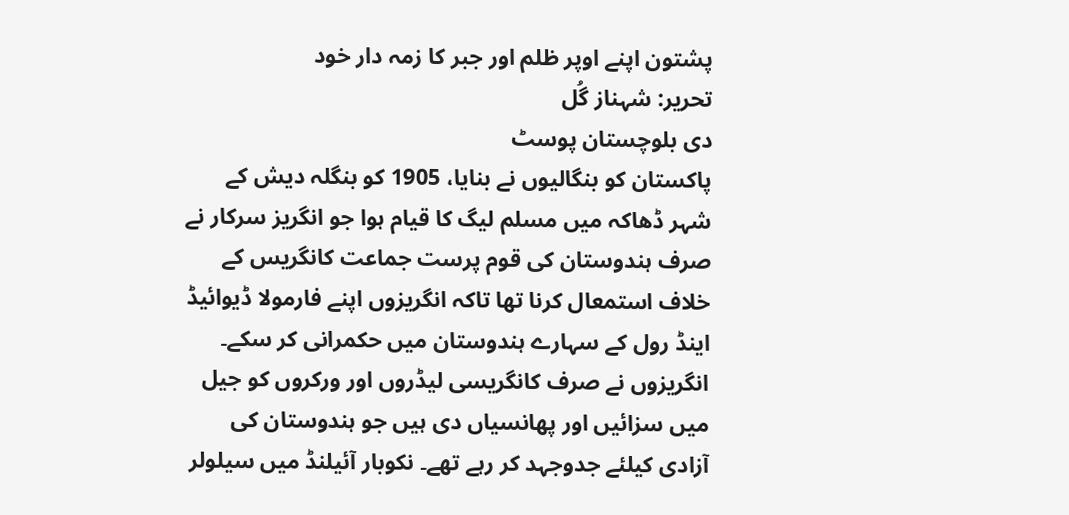پشتون اپنے اوپر ظلم اور جبر کا زمہ دار خود
تحریر: شہناز گُل
دی بلوچستان پوسٹ
پاکستان کو بنگالیوں نے بنایا، 1905 کو بنگلہ دیش کے شہر ڈھاکہ میں مسلم لیگ کا قیام ہوا جو انگریز سرکار نے صرف ہندوستان کی قوم پرست جماعت کانگریس کے خلاف استمعال کرنا تھا تاکہ انگریزوں اپنے فارمولا ڈیوائیڈ اینڈ رول کے سہارے ہندوستان میں حکمرانی کر سکے۔ انگریزوں نے صرف کانگریسی لیڈروں اور ورکروں کو جیل میں سزائیں اور پھانسیاں دی ہیں جو ہندوستان کی آزادی کیلئے جدوجہد کر رہے تھے۔ نکوبار آئیلنڈ میں سیلولر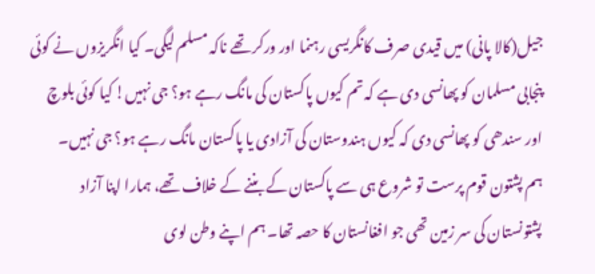جیل(کالا پانی) میں قیدی صرف کانگریسی رہنما اور ورکر تھے ناکہ مسلم لیگی۔ کیا انگریزوں نے کوئی پنجابی مسلمان کو پھانسی دی ہے کہ تم کیوں پاکستان کی مانگ رہے ہو؟ جی نہیں! کیا کوئی بلوچ اور سندھی کو پھانسی دی کہ کیوں ہندوستان کی آزادی یا پاکستان مانگ رہے ہو؟ جی نہیں۔
ہم پشتون قوم پرست تو شروع ہی سے پاکستان کے بننے کے خلاف تھے، ہمارا اپنا آزاد پشتونستان کی سر زمین تھی جو افغانستان کا حصہ تھا۔ ہم اپنے وطن لوی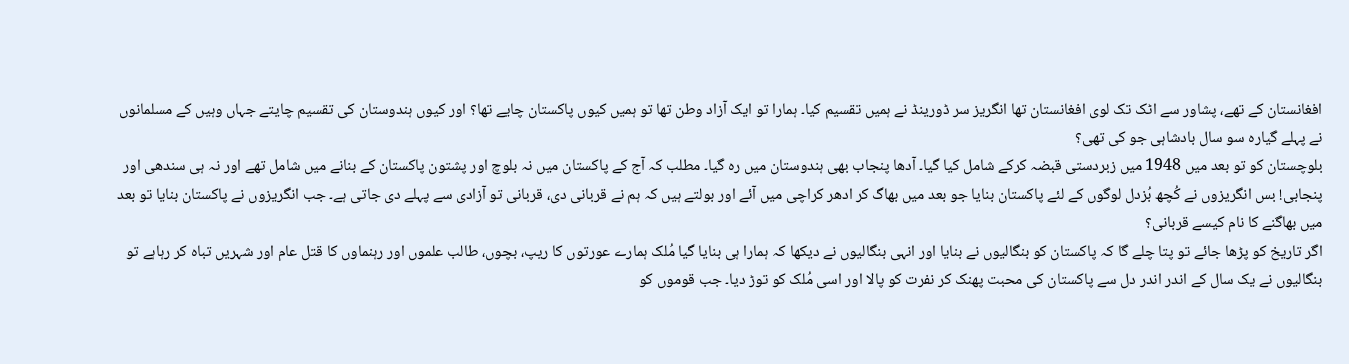افغانستان کے تھے، پشاور سے اٹک تک لوی افغانستان تھا انگریز سر ڈورینڈ نے ہمیں تقسیم کیا۔ ہمارا تو ایک آزاد وطن تھا تو ہمیں کیوں پاکستان چایے تھا؟ اور کیوں ہندوستان کی تقسیم چایتے جہاں وہیں کے مسلمانوں نے پہلے گیارہ سو سال بادشاہی جو کی تھی؟
بلوچستان کو تو بعد میں 1948 میں زبردستی قبضہ کرکے شامل کیا گیا۔ آدھا پنجاب بھی ہندوستان میں رہ گیا۔ مطلب کہ آج کے پاکستان میں نہ بلوچ اور پشتون پاکستان کے بنانے میں شامل تھے اور نہ ہی سندھی اور پنجابی! بس انگریزوں نے کُچھ بُزدل لوگوں کے لئے پاکستان بنایا جو بعد میں بھاگ کر ادھر کراچی میں آئے اور بولتے ہیں کہ ہم نے قربانی دی، قربانی تو آزادی سے پہلے دی جاتی ہے۔ جب انگریزوں نے پاکستان بنایا تو بعد میں بھاگنے کا نام کیسے قربانی؟
اگر تاریخ کو پڑھا جائے تو پتا چلے گا کہ پاکستان کو بنگالیوں نے بنایا اور انہی بنگالیوں نے دیکھا کہ ہمارا ہی بنایا گیا مُلک ہمارے عورتوں کا ریپ، بچوں، طالب علموں اور رہنماوں کا قتل عام اور شہریں تباہ کر رہاہے تو بنگالیوں نے یک سال کے اندر اندر دل سے پاکستان کی محبت پھنک کر نفرت کو پالا اور اسی مُلک کو توڑ دیا۔ جب قوموں کو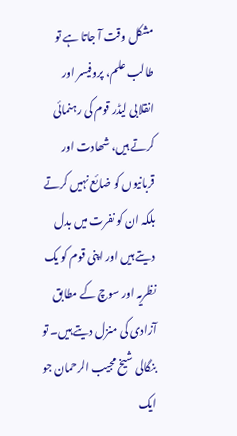مشکل وقت آ جاتا ہے تو طالب علم، پروفیسر اور انقلابی لیڈر قوم کی رہنمائی کرتے ہیں، شھادت اور قربانیوں کو ضائع نہیں کرتے بلکہ ان کو نفرت میں بدل دیتے ہیں اور اپنی قوم کو یک نظریہ اور سوچ کے مطابق آزادی کی منزل دیتے ہیں۔ تو بنگالی شیخ مجیب الرحمان جو ایک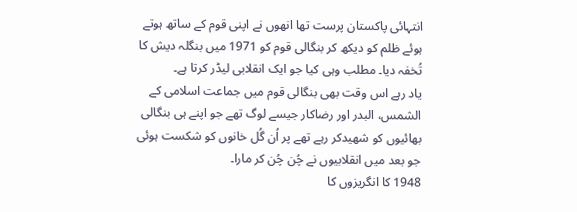انتہائی پاکستان پرست تھا انھوں نے اپنی قوم کے ساتھ ہوتے ہوئے ظلم کو دیکھ کر بنگالی قوم کو 1971 میں بنگلہ دیش کا تُخفہ دیا۔ مطلب وہی کیا جو ایک انقلابی لیڈر کرتا ہے۔
یاد رہے اس وقت بھی بنگالی قوم میں جماعت اسلامی کے الشمس، البدر اور رضاکار جیسے لوگ تھے جو اپنے ہی بنگالی بھائیوں کو شھیدکر رہے تھے پر اُن گُل خانوں کو شکست ہوئی جو بعد میں انقلابیوں نے چُن چُن کر مارا۔
1948 کا انگریزوں کا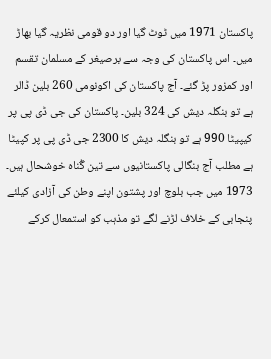پاکستان 1971 میں ٹوٹ گیا اور دو قومی نظریہ گیا بھاڑ میں۔ اس پاکستان کی وجہ سے برصیغر کے مسلمان تقسم اور کمزور پڑ گئے۔ آج پاکستان کی اکونومی 260 بلین ڈالر ہے تو بنگلہ دیش کی 324 بلین۔ پاکستان کی جی ڈی پی پر کیپیٹا 990 ہے تو بنگلہ دیش کا 2300 جی ڈی پی پر کپیٹا ہے مطلب آج بنگالی پاکستانیوں سے تین گُناہ خوشحال ہیں۔
1973 میں جب بلوچ اور پشتون اپنے وطن کی آزادی کیلئے پنجابی کے خلاف لڑنے لگے تو مذہب کو استمعال کرکے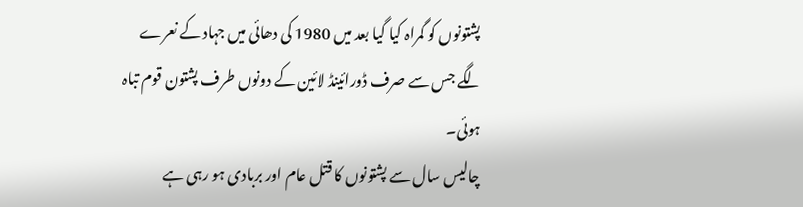پشتونوں کو گمراہ کیا گیا بعد میں 1980 کی دھائی میں جہاد کے نعرے لگے جس سے صرف ڈورائینڈ لائین کے دونوں طرف پشتون قوم تباہ ہوئی۔
چالیس سال سے پشتونوں کا قتل عام اور بربادی ہو رہی ہے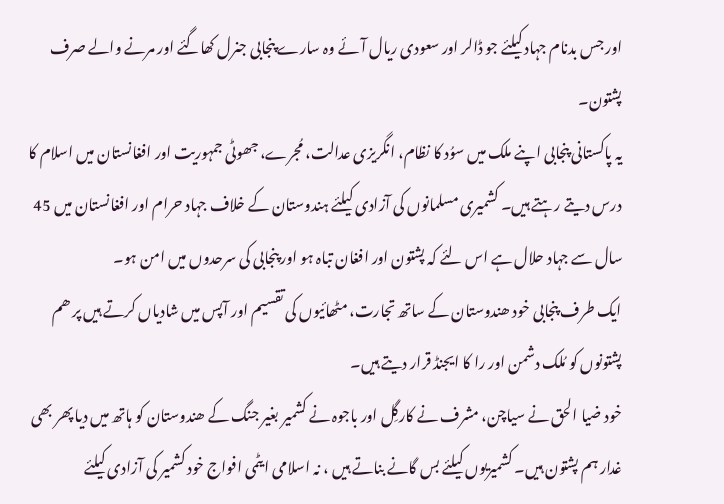اور جس بدنام جہاد کیلئے جو ڈالر اور سعودی ریال آئے وہ سارے پنجابی جنرل کھاگئے اور مرنے والے صرف پشتون۔
یہ پاکستانی پنجابی اپنے ملک میں سوُد کا نظام، انگریزی عدالت، مُجرے، جھوٹی جمہوریت اور افغانستان میں اسلام کا درس دیتے رہتے ہیں۔ کشمیری مسلمانوں کی آزادی کیلئے ہندوستان کے خلاف جہاد حرام اور افغانستان میں 45 سال سے جہاد حلال ہے اس لئے کہ پشتون اور افغان تباہ ہو اور پنجابی کی سرحدوں میں امن ہو۔
ایک طرف پنجابی خود ھندوستان کے ساتھ تجارت، مٹھائیوں کی تقسیم اور آپس میں شادیاں کرتے ہیں پر ھم پشتونوں کو مُلک دشمن اور را کا ایجنڈ قرار دیتے ہیں۔
خود ضیا الحق نے سیاچن، مشرف نے کارگِل اور باجوہ نے کشمیر بغیر جنگ کے ھندوستان کو ہاتھ میں دیا پھر بھی غدار ہم پشتون ہیں۔ کشمیریوں کیلئے بس گانے بناتے ہیں ، نہ اسلامی ایٹمی افواج خود کشمیر کی آزادی کیلئے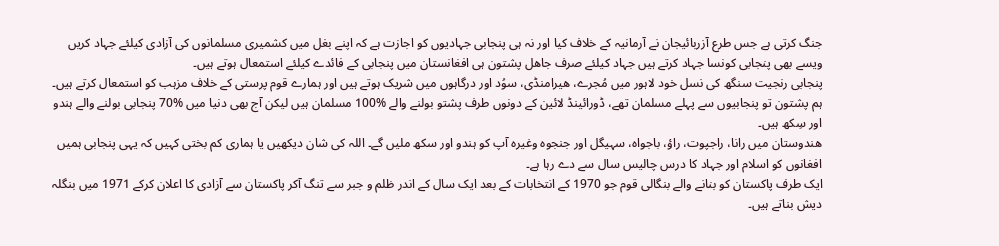جنگ کرتی ہے جس طرع آزربائیجان نے آرمانیہ کے خلاف کیا اور نہ ہی پنجابی جہادیوں کو اجازت ہے کہ اپنے بغل میں کشمیری مسلمانوں کی آزادی کیلئے جہاد کریں ویسے بھی پنجابی کونسا جہاد کرتے ہیں جہاد کیلئے صرف جاھل پشتون ہی افغانستان میں پنجابی کے فائدے کیلئے استمعال ہوتے ہیں۔
پنجابی رنجیت سنگھ کی نسل خود لاہور میں مُجرے، ھیرامنڈی، سوُد اور درگاہوں میں شریک ہوتے ہیں اور ہمارے قوم پرستی کے خلاف مزہب کو استمعال کرتے ہیں۔ ہم پشتون تو پنجابیوں سے پہلے مسلمان تھے، ڈورائینڈ لائین کے دونوں طرف پشتو بولنے والے %100 مسلمان ہیں لیکن آج بھی دنیا میں %70 پنجابی بولنے والے ہندو اور سِکھ ہیں۔
ھندوستان میں رانا، راجپوت، راؤ، باجواہ، سہیگل اور جنجوہ وغیرہ آپ کو ہندو اور سکھ ملیں گے۔ اللہ کی شان دیکھیں یا ہماری کم بختی کہیں کہ یہی پنجابی ہمیں افغانوں کو اسلام اور جہاد کا درس چالیس سال سے دے رہا ہے۔
ایک طرف پاکستان کو بنانے والے بنگالی قوم جو 1970 کے انتخابات کے بعد ایک سال کے اندر ظلم و جبر سے تنگ آکر پاکستان سے آزادی کا اعلان کرکے 1971 میں بنگلہ دیش بناتے ہیں۔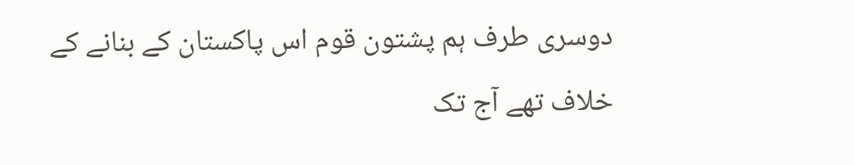دوسری طرف ہم پشتون قوم اس پاکستان کے بنانے کے خلاف تھے آج تک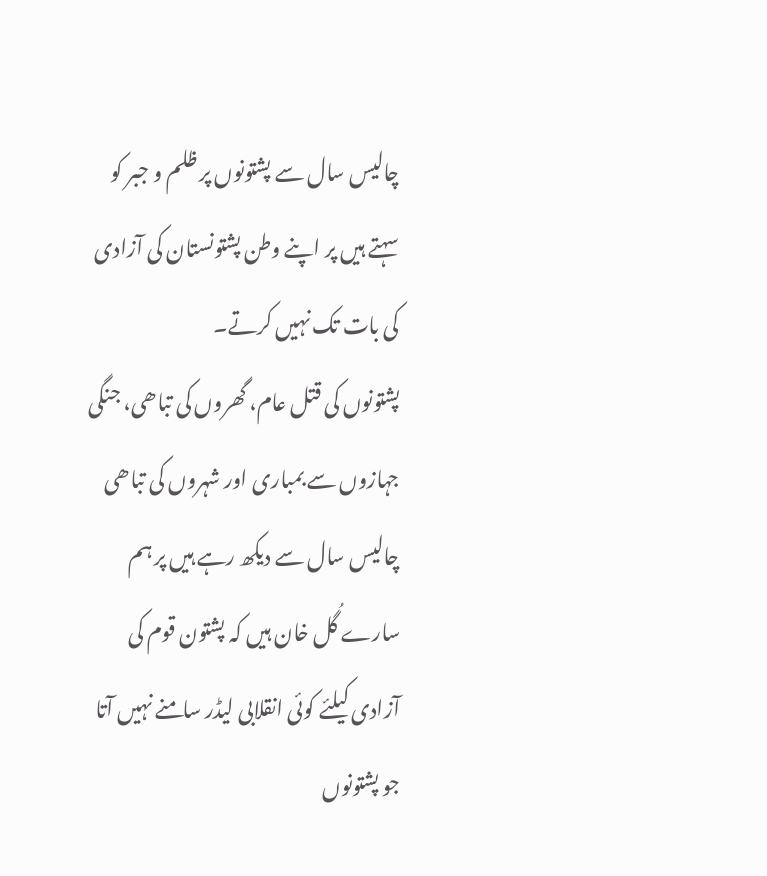چالیس سال سے پشتونوں پر ظلم و جبر کو سہتے ہیں پر اپنے وطن پشتونستان کی آزادی کی بات تک نہیں کرتے۔
پشتونوں کی قتل عام، گھروں کی تباھی، جنگی جہازوں سے بمباری اور شہروں کی تباھی چالیس سال سے دیکھ رہے ہیں پر ہم سارے گُل خان ہیں کہ پشتون قوم کی آزادی کیلئے کوئی انقلابی لیڈر سامنے نہیں آتا جو پشتونوں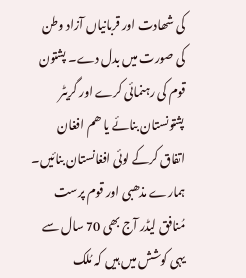کی شھادت اور قربانیاں آزاد وطن کی صورت میں بدل دے۔ پشتون قوم کی رہنمائی کرے اور گریٹر پشتونستان بنائے یا ھم افغان اتفاق کرکے لوئی افغانستان بنائیں۔
ہمارے مذھبی اور قوم پرست مُنافق لیڈر آج بھی 70 سال سے یہی کوشش میں ہیں کہ مُلک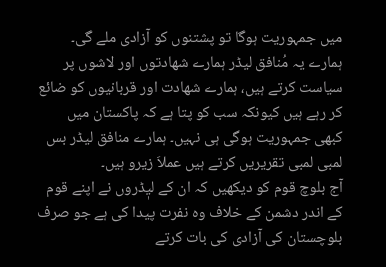میں جمہوریت ہوگا تو پشتنوں کو آزادی ملے گی۔ ہمارے یہ مُنافق لیڈر ہمارے شھادتوں اور لاشوں پر سیاست کرتے ہیں، ہمارے شھادت اور قربانیوں کو ضائع کر رہے ہیں کیونکہ سب کو پتا ہے کہ پاکستان میں کبھی جمہوریت ہوگی ہی نہیں۔ ہمارے منافق لیڈر بس لمبی لمبی تقریریں کرتے ہیں عملاَ زیرو ہیں۔
آج بلوچ قوم کو دیکھیں کہ ان کے لیٖڈروں نے اپنے قوم کے اندر دشمن کے خلاف وہ نفرت پیدا کی ہے جو صرف بلوچستان کی آزادی کی بات کرتے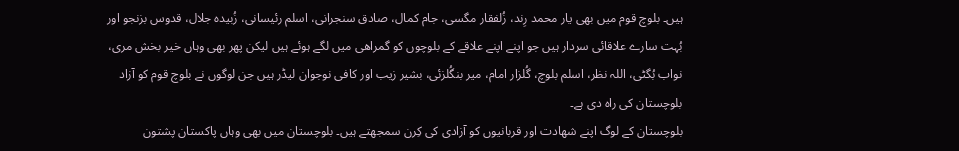ہیں۔ بلوچ قوم میں بھی یار محمد رِند، زُلفقار مگسی، جام کمال، صادق سنجرانی، اسلم رئیسانی، زُبیدہ جلال، قدوس بزنجو اور بُہت سارے علاقائی سردار ہیں جو اپنے اپنے علاقے کے بلوچوں کو گمراھی میں لگے ہوئے ہیں لیکن پھر بھی وہاں خیر بخش مری، نواب بُگٹی، اللہ نظر، اسلم بلوچ، گُلزار امام، میر بنگُلزئی، بشیر زیب اور کافی نوجوان لیڈر ہیں جن لوگوں نے بلوچ قوم کو آزاد بلوچستان کی راہ دی ہے۔
بلوچستان کے لوگ اپنے شھادت اور قربانیوں کو آزادی کی کِرن سمجھتے ہیں۔ بلوچستان میں بھی وہاں پاکستان پشتون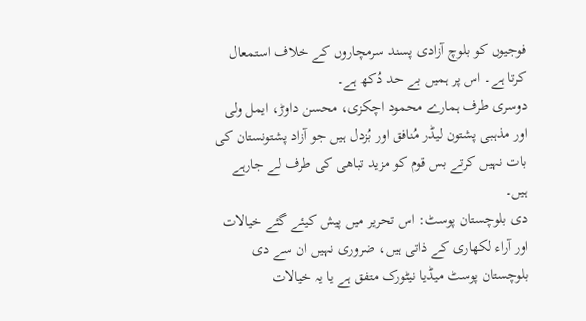فوجیوں کو بلوچ آزادی پسند سرمچاروں کے خلاف استمعال کرتا ہے۔ اس پر ہمیں بے حد دُکھ ہے۔
دوسری طرف ہمارے محمود اچکزی، محسن داوڑ، ایمل ولی اور مذہبی پشتون لیڈر مُنافق اور بُزدل ہیں جو آزاد پشتونستان کی بات نہیں کرتے بس قوم کو مزید تباھی کی طرف لے جارہے ہیں۔
دی بلوچستان پوسٹ: اس تحریر میں پیش کیئے گئے خیالات اور آراء لکھاری کے ذاتی ہیں، ضروری نہیں ان سے دی بلوچستان پوسٹ میڈیا نیٹورک متفق ہے یا یہ خیالات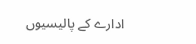ادارے کے پالیسیوں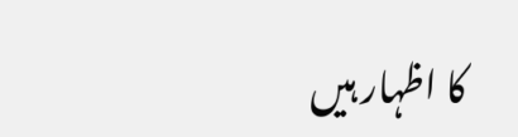کا اظہار ہیں